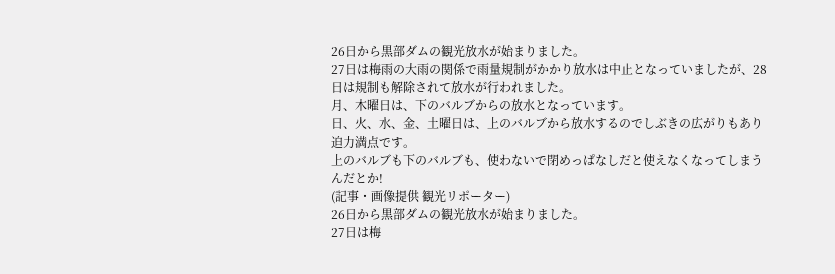26日から黒部ダムの観光放水が始まりました。
27日は梅雨の大雨の関係で雨量規制がかかり放水は中止となっていましたが、28日は規制も解除されて放水が行われました。
月、木曜日は、下のバルブからの放水となっています。
日、火、水、金、土曜日は、上のバルブから放水するのでしぶきの広がりもあり迫力満点です。
上のバルブも下のバルブも、使わないで閉めっぱなしだと使えなくなってしまうんだとか!
(記事・画像提供 観光リポーター)
26日から黒部ダムの観光放水が始まりました。
27日は梅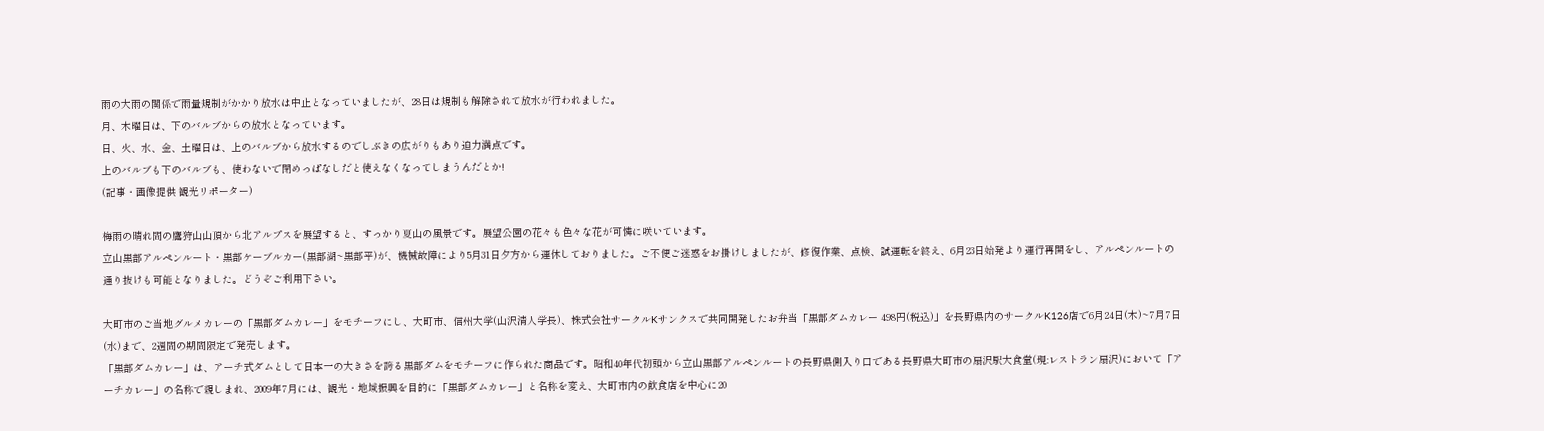雨の大雨の関係で雨量規制がかかり放水は中止となっていましたが、28日は規制も解除されて放水が行われました。
月、木曜日は、下のバルブからの放水となっています。
日、火、水、金、土曜日は、上のバルブから放水するのでしぶきの広がりもあり迫力満点です。
上のバルブも下のバルブも、使わないで閉めっぱなしだと使えなくなってしまうんだとか!
(記事・画像提供 観光リポーター)

梅雨の晴れ間の鷹狩山山頂から北アルプスを展望すると、すっかり夏山の風景です。展望公園の花々も色々な花が可憐に咲いています。
立山黒部アルペンルート・黒部ケーブルカー(黒部湖~黒部平)が、機械故障により5月31日夕方から運休しておりました。ご不便ご迷惑をお掛けしましたが、修復作業、点検、試運転を終え、6月23日始発より運行再開をし、アルペンルートの通り抜けも可能となりました。どうぞご利用下さい。

大町市のご当地グルメカレーの「黒部ダムカレー」をモチーフにし、大町市、信州大学(山沢清人学長)、株式会社サークルKサンクスで共同開発したお弁当「黒部ダムカレー 498円(税込)」を長野県内のサークルK126店で6月24日(木)~7月7日(水)まで、2週間の期間限定で発売します。
「黒部ダムカレー」は、アーチ式ダムとして日本一の大きさを誇る黒部ダムをモチーフに作られた商品です。昭和40年代初頭から立山黒部アルペンルートの長野県側入り口である長野県大町市の扇沢駅大食堂(現:レストラン扇沢)において「アーチカレー」の名称で親しまれ、2009年7月には、観光・地域振興を目的に「黒部ダムカレー」と名称を変え、大町市内の飲食店を中心に20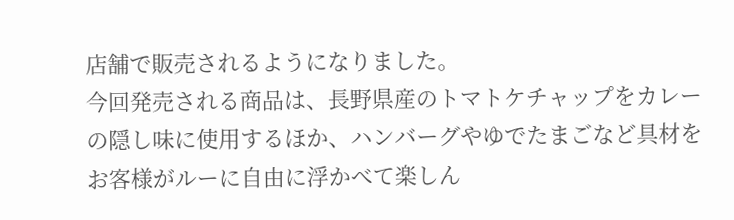店舗で販売されるようになりました。
今回発売される商品は、長野県産のトマトケチャップをカレーの隠し味に使用するほか、ハンバーグやゆでたまごなど具材をお客様がルーに自由に浮かべて楽しん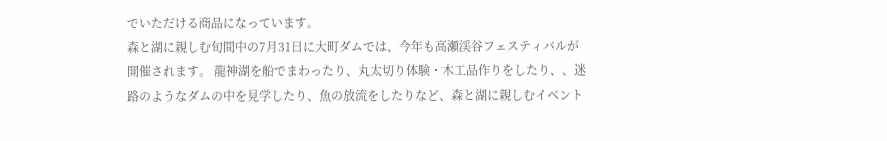でいただける商品になっています。
森と湖に親しむ旬間中の7月31日に大町ダムでは、今年も高瀬渓谷フェスティバルが開催されます。 龍神湖を船でまわったり、丸太切り体験・木工品作りをしたり、、迷路のようなダムの中を見学したり、魚の放流をしたりなど、森と湖に親しむイベント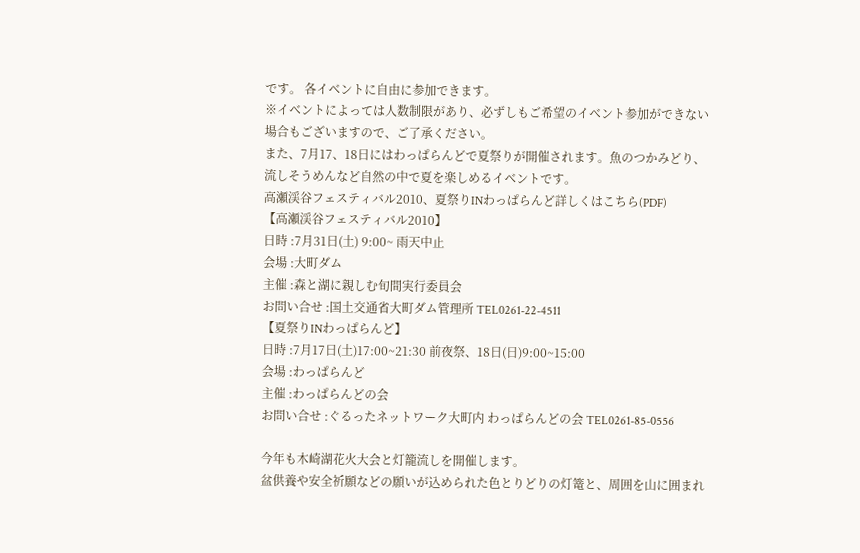です。 各イベントに自由に参加できます。
※イベントによっては人数制限があり、必ずしもご希望のイベント参加ができない場合もございますので、ご了承ください。
また、7月17、18日にはわっぱらんどで夏祭りが開催されます。魚のつかみどり、流しそうめんなど自然の中で夏を楽しめるイベントです。
高瀬渓谷フェスティバル2010、夏祭りINわっぱらんど詳しくはこちら(PDF)
【高瀬渓谷フェスティバル2010】
日時 :7月31日(土) 9:00~ 雨天中止
会場 :大町ダム
主催 :森と湖に親しむ旬間実行委員会
お問い合せ :国土交通省大町ダム管理所 TEL0261-22-4511
【夏祭りINわっぱらんど】
日時 :7月17日(土)17:00~21:30 前夜祭、18日(日)9:00~15:00
会場 :わっぱらんど
主催 :わっぱらんどの会
お問い合せ :ぐるったネットワーク大町内 わっぱらんどの会 TEL0261-85-0556

今年も木崎湖花火大会と灯籠流しを開催します。
盆供養や安全祈願などの願いが込められた色とりどりの灯篭と、周囲を山に囲まれ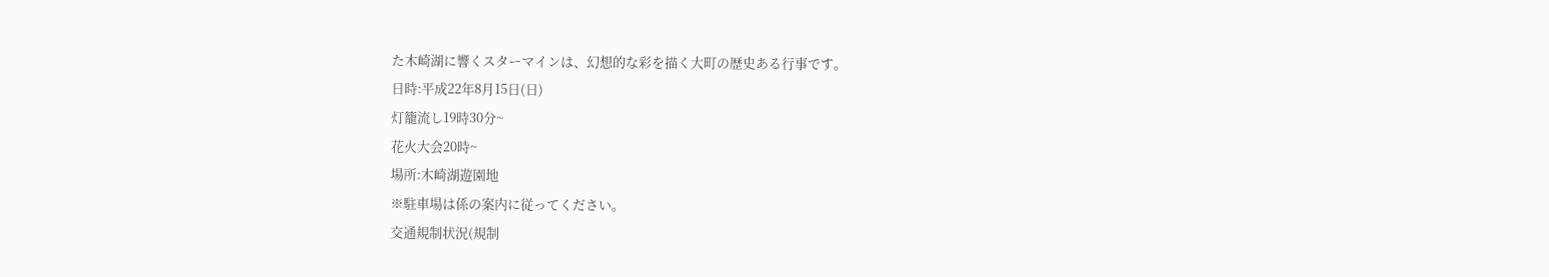た木崎湖に響くスターマインは、幻想的な彩を描く大町の歴史ある行事です。
日時:平成22年8月15日(日)
灯籠流し19時30分~
花火大会20時~
場所:木崎湖遊園地
※駐車場は係の案内に従ってください。
交通規制状況(規制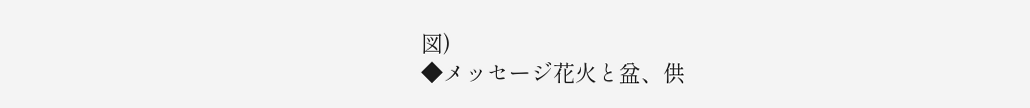図)
◆メッセージ花火と盆、供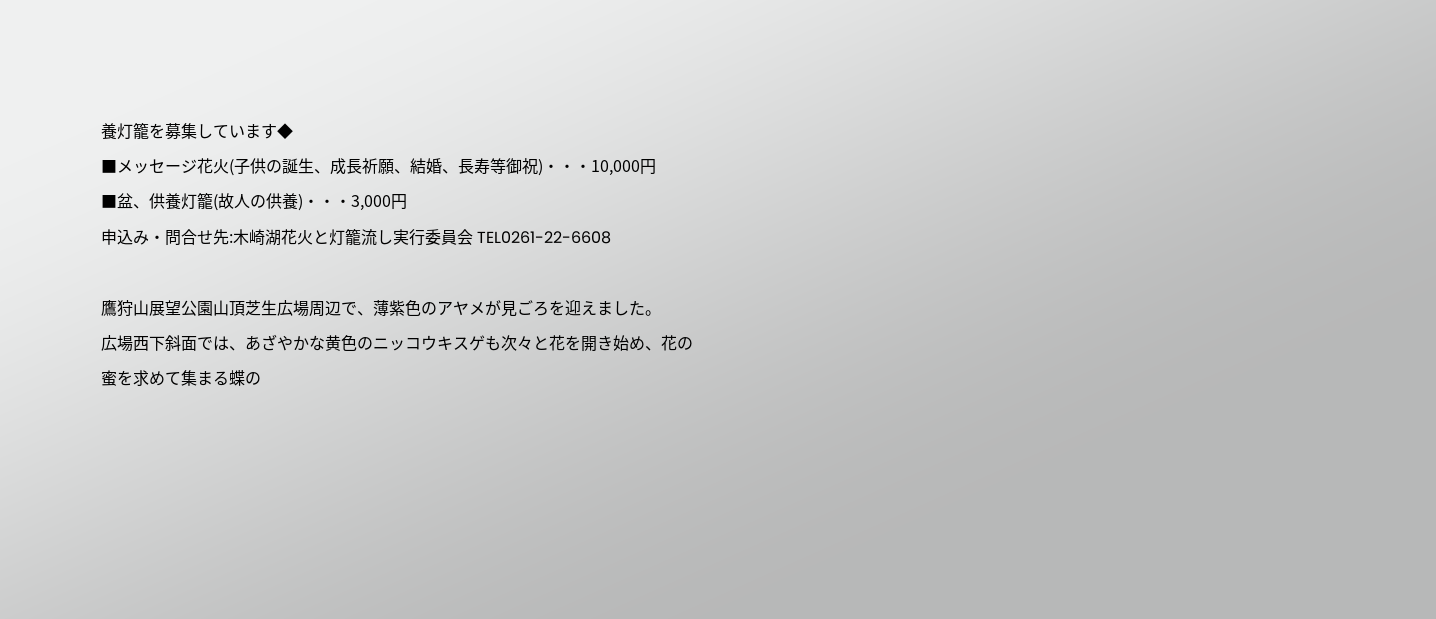養灯籠を募集しています◆
■メッセージ花火(子供の誕生、成長祈願、結婚、長寿等御祝)・・・10,000円
■盆、供養灯籠(故人の供養)・・・3,000円
申込み・問合せ先:木崎湖花火と灯籠流し実行委員会 TEL0261-22-6608

鷹狩山展望公園山頂芝生広場周辺で、薄紫色のアヤメが見ごろを迎えました。
広場西下斜面では、あざやかな黄色のニッコウキスゲも次々と花を開き始め、花の蜜を求めて集まる蝶の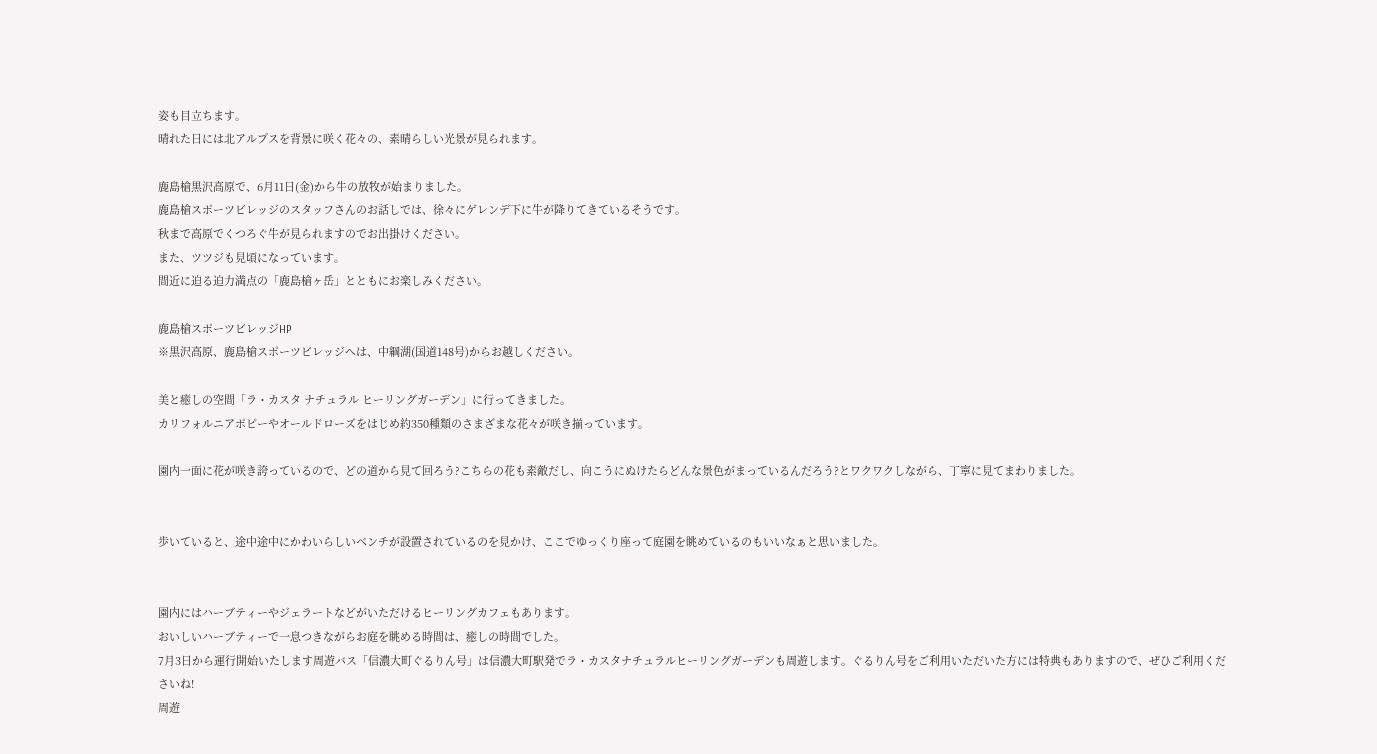姿も目立ちます。
晴れた日には北アルプスを背景に咲く花々の、素晴らしい光景が見られます。

鹿島槍黒沢高原で、6月11日(金)から牛の放牧が始まりました。
鹿島槍スポーツビレッジのスタッフさんのお話しでは、徐々にゲレンデ下に牛が降りてきているそうです。
秋まで高原でくつろぐ牛が見られますのでお出掛けください。
また、ツツジも見頃になっています。
間近に迫る迫力満点の「鹿島槍ヶ岳」とともにお楽しみください。

鹿島槍スポーツビレッジHP
※黒沢高原、鹿島槍スポーツビレッジへは、中綱湖(国道148号)からお越しください。

美と癒しの空間「ラ・カスタ ナチュラル ヒーリングガーデン」に行ってきました。
カリフォルニアポピーやオールドローズをはじめ約350種類のさまざまな花々が咲き揃っています。

園内一面に花が咲き誇っているので、どの道から見て回ろう?こちらの花も素敵だし、向こうにぬけたらどんな景色がまっているんだろう?とワクワクしながら、丁寧に見てまわりました。


歩いていると、途中途中にかわいらしいベンチが設置されているのを見かけ、ここでゆっくり座って庭園を眺めているのもいいなぁと思いました。


園内にはハーブティーやジェラートなどがいただけるヒーリングカフェもあります。
おいしいハーブティーで一息つきながらお庭を眺める時間は、癒しの時間でした。
7月3日から運行開始いたします周遊バス「信濃大町ぐるりん号」は信濃大町駅発でラ・カスタナチュラルヒーリングガーデンも周遊します。ぐるりん号をご利用いただいた方には特典もありますので、ぜひご利用くださいね!
周遊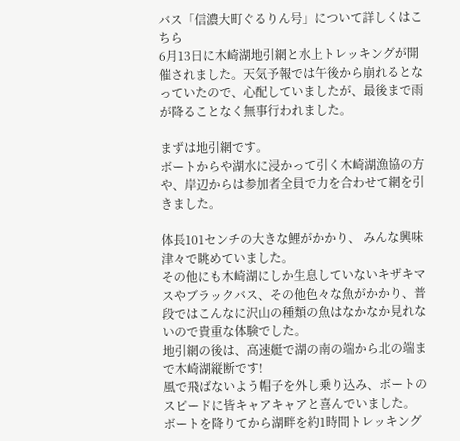バス「信濃大町ぐるりん号」について詳しくはこちら
6月13日に木崎湖地引網と水上トレッキングが開催されました。天気予報では午後から崩れるとなっていたので、心配していましたが、最後まで雨が降ることなく無事行われました。

まずは地引網です。
ボートからや湖水に浸かって引く木崎湖漁協の方や、岸辺からは参加者全員で力を合わせて網を引きました。

体長101センチの大きな鯉がかかり、 みんな興味津々で眺めていました。
その他にも木崎湖にしか生息していないキザキマスやブラックバス、その他色々な魚がかかり、普段ではこんなに沢山の種類の魚はなかなか見れないので貴重な体験でした。
地引網の後は、高速艇で湖の南の端から北の端まで木崎湖縦断です!
風で飛ばないよう帽子を外し乗り込み、ボートのスピードに皆キャアキャアと喜んでいました。
ボートを降りてから湖畔を約1時間トレッキング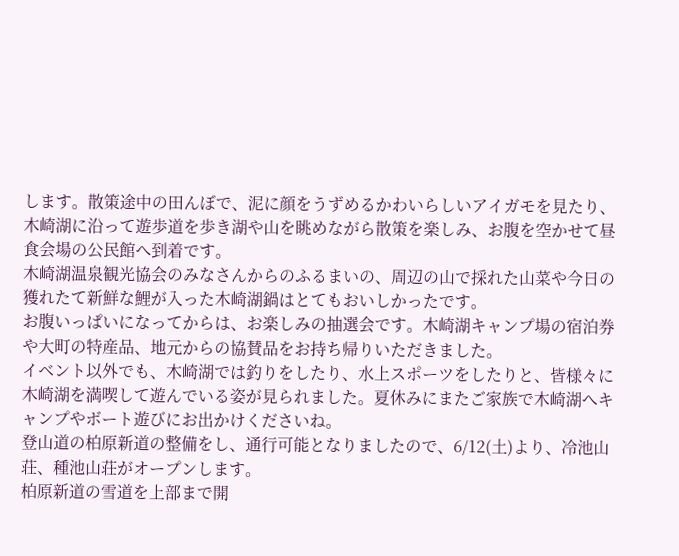します。散策途中の田んぼで、泥に顔をうずめるかわいらしいアイガモを見たり、木崎湖に沿って遊歩道を歩き湖や山を眺めながら散策を楽しみ、お腹を空かせて昼食会場の公民館へ到着です。
木崎湖温泉観光協会のみなさんからのふるまいの、周辺の山で採れた山菜や今日の獲れたて新鮮な鯉が入った木崎湖鍋はとてもおいしかったです。
お腹いっぱいになってからは、お楽しみの抽選会です。木崎湖キャンプ場の宿泊券や大町の特産品、地元からの協賛品をお持ち帰りいただきました。
イベント以外でも、木崎湖では釣りをしたり、水上スポーツをしたりと、皆様々に木崎湖を満喫して遊んでいる姿が見られました。夏休みにまたご家族で木崎湖へキャンプやボート遊びにお出かけくださいね。
登山道の柏原新道の整備をし、通行可能となりましたので、6/12(土)より、冷池山荘、種池山荘がオープンします。
柏原新道の雪道を上部まで開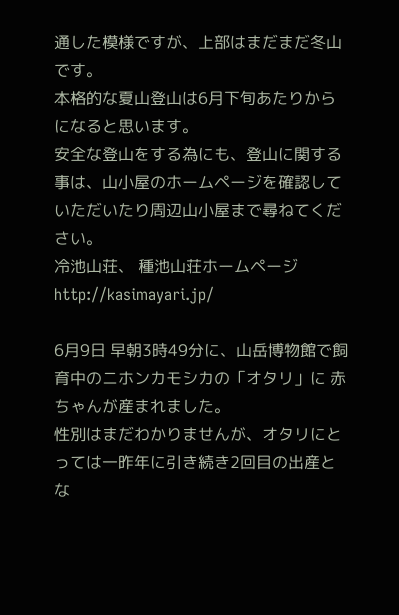通した模様ですが、上部はまだまだ冬山です。
本格的な夏山登山は6月下旬あたりからになると思います。
安全な登山をする為にも、登山に関する事は、山小屋のホームページを確認していただいたり周辺山小屋まで尋ねてください。
冷池山荘、 種池山荘ホームページ
http://kasimayari.jp/

6月9日 早朝3時49分に、山岳博物館で飼育中のニホンカモシカの「オタリ」に 赤ちゃんが産まれました。
性別はまだわかりませんが、オタリにとっては一昨年に引き続き2回目の出産とな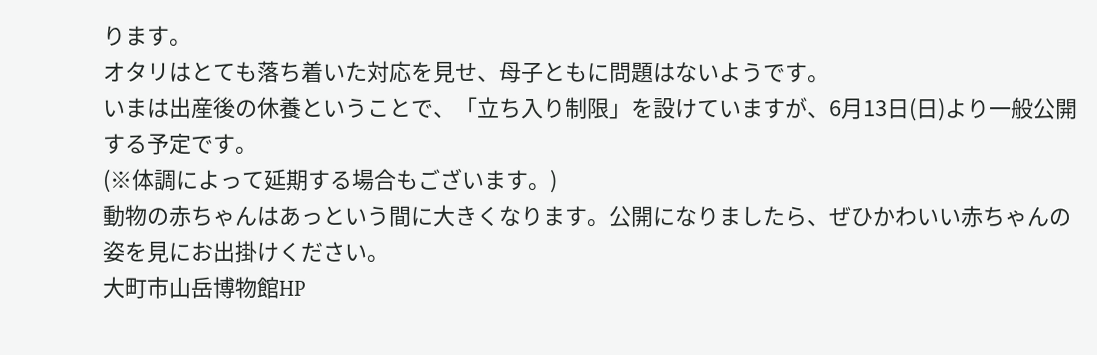ります。
オタリはとても落ち着いた対応を見せ、母子ともに問題はないようです。
いまは出産後の休養ということで、「立ち入り制限」を設けていますが、6月13日(日)より一般公開する予定です。
(※体調によって延期する場合もございます。)
動物の赤ちゃんはあっという間に大きくなります。公開になりましたら、ぜひかわいい赤ちゃんの姿を見にお出掛けください。
大町市山岳博物館HP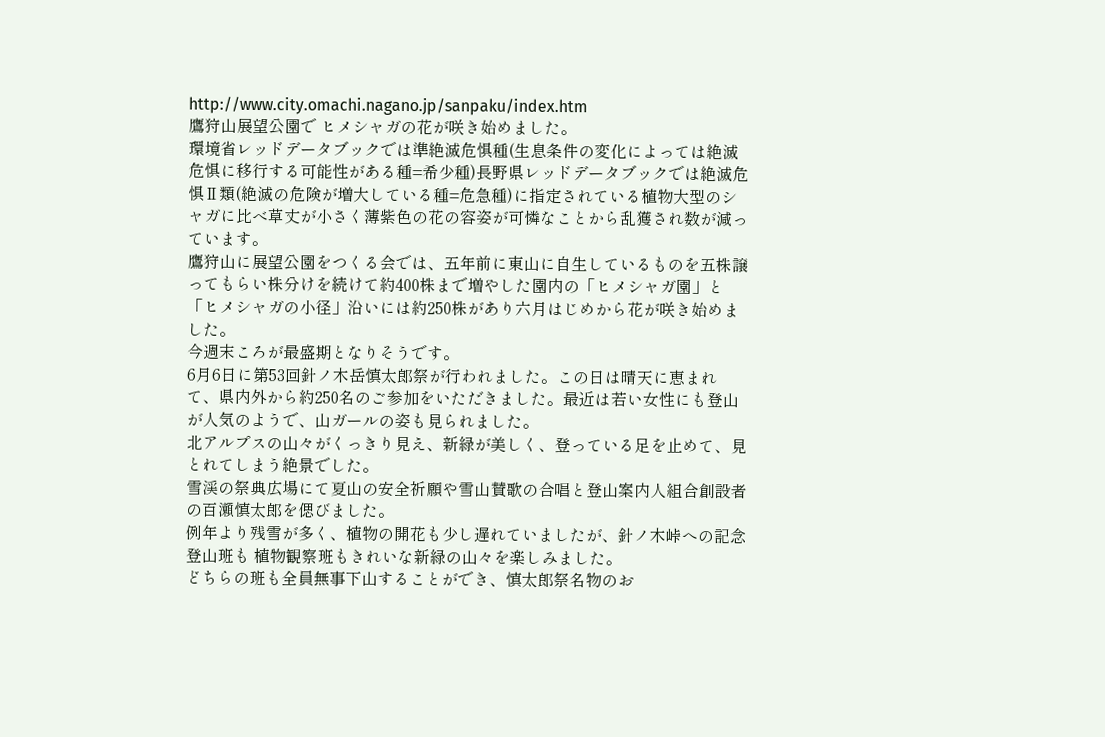http://www.city.omachi.nagano.jp/sanpaku/index.htm
鷹狩山展望公園で ヒメシャガの花が咲き始めました。
環境省レッドデータブックでは準絶滅危惧種(生息条件の変化によっては絶滅危惧に移行する可能性がある種=希少種)長野県レッドデータブックでは絶滅危惧Ⅱ類(絶滅の危険が増大している種=危急種)に指定されている植物大型のシャガに比べ草丈が小さく薄紫色の花の容姿が可憐なことから乱獲され数が減っています。
鷹狩山に展望公園をつくる会では、五年前に東山に自生しているものを五株譲ってもらい株分けを続けて約400株まで増やした園内の「ヒメシャガ園」と「ヒメシャガの小径」沿いには約250株があり六月はじめから花が咲き始めました。
今週末ころが最盛期となりそうです。
6月6日に第53回針ノ木岳慎太郎祭が行われました。この日は晴天に恵まれて、県内外から約250名のご参加をいただきました。最近は若い女性にも登山が人気のようで、山ガールの姿も見られました。
北アルプスの山々がくっきり見え、新緑が美しく、登っている足を止めて、見とれてしまう絶景でした。
雪渓の祭典広場にて夏山の安全祈願や雪山賛歌の合唱と登山案内人組合創設者の百瀬慎太郎を偲びました。
例年より残雪が多く、植物の開花も少し遅れていましたが、針ノ木峠への記念登山班も 植物観察班もきれいな新緑の山々を楽しみました。
どちらの班も全員無事下山することができ、慎太郎祭名物のお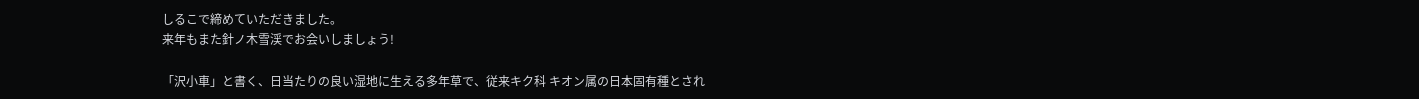しるこで締めていただきました。
来年もまた針ノ木雪渓でお会いしましょう!

「沢小車」と書く、日当たりの良い湿地に生える多年草で、従来キク科 キオン属の日本固有種とされ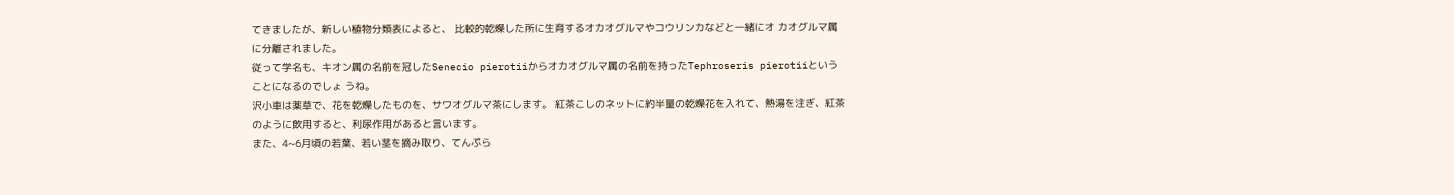てきましたが、新しい植物分類表によると、 比較的乾燥した所に生育するオカオグルマやコウリンカなどと一緒にオ カオグルマ属に分離されました。
従って学名も、キオン属の名前を冠したSenecio pierotiiからオカオグルマ属の名前を持ったTephroseris pierotiiということになるのでしょ うね。
沢小車は薬草で、花を乾燥したものを、サワオグルマ茶にします。 紅茶こしのネットに約半量の乾燥花を入れて、熱湯を注ぎ、紅茶のように飲用すると、利尿作用があると言います。
また、4~6月頃の若葉、若い茎を摘み取り、てんぷら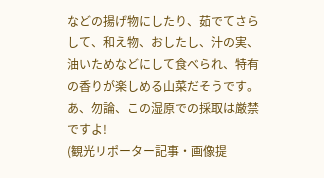などの揚げ物にしたり、茹でてさらして、和え物、おしたし、汁の実、油いためなどにして食べられ、特有の香りが楽しめる山菜だそうです。
あ、勿論、この湿原での採取は厳禁ですよ!
(観光リポーター記事・画像提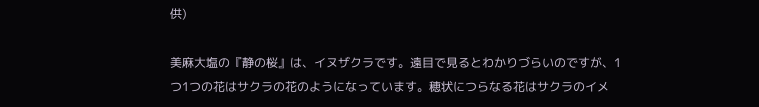供)

美麻大塩の『静の桜』は、イヌザクラです。遠目で見るとわかりづらいのですが、1つ1つの花はサクラの花のようになっています。穂状につらなる花はサクラのイメ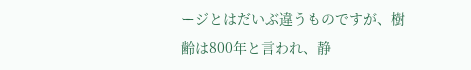ージとはだいぶ違うものですが、樹齢は800年と言われ、静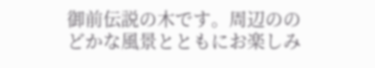御前伝説の木です。周辺ののどかな風景とともにお楽しみ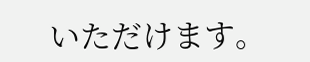いただけます。